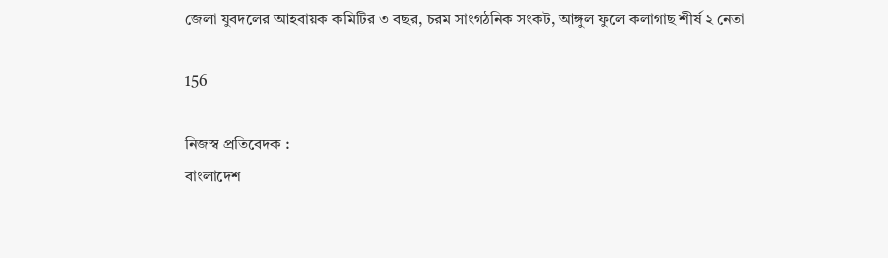জেলা যুবদলের আহবায়ক কমিটির ৩ বছর, চরম সাংগঠনিক সংকট, আঙ্গুল ফুলে কলাগাছ শীর্ষ ২ নেতা

156

নিজস্ব প্রতিবেদক :
বাংলাদেশ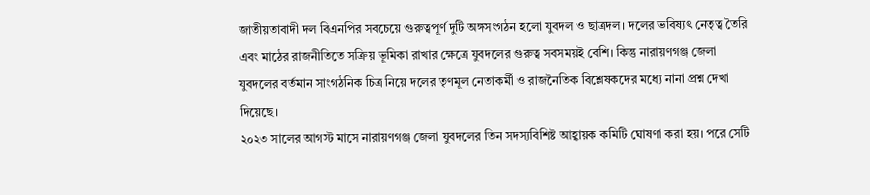জাতীয়তাবাদী দল বিএনপির সবচেয়ে গুরুত্বপূর্ণ দুটি অঙ্গসংগঠন হলো যুবদল ও ছাত্রদল। দলের ভবিষ্যৎ নেতৃত্ব তৈরি এবং মাঠের রাজনীতিতে সক্রিয় ভূমিকা রাখার ক্ষেত্রে যুবদলের গুরুত্ব সবসময়ই বেশি। কিন্তু নারায়ণগঞ্জ জেলা যুবদলের বর্তমান সাংগঠনিক চিত্র নিয়ে দলের তৃণমূল নেতাকর্মী ও রাজনৈতিক বিশ্লেষকদের মধ্যে নানা প্রশ্ন দেখা দিয়েছে।
২০২৩ সালের আগস্ট মাসে নারায়ণগঞ্জ জেলা যুবদলের তিন সদস্যবিশিষ্ট আহ্বায়ক কমিটি ঘোষণা করা হয়। পরে সেটি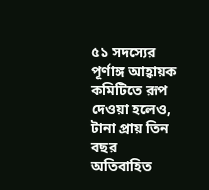৫১ সদস্যের পূর্ণাঙ্গ আহ্বায়ক কমিটিতে রূপ দেওয়া হলেও, টানা প্রায় তিন বছর অতিবাহিত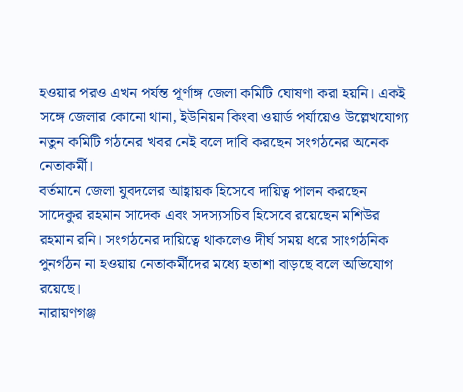হওয়ার পরও এখন পর্যন্ত পূর্ণাঙ্গ জেলা কমিটি ঘোষণা করা হয়নি। একই সঙ্গে জেলার কোনো থানা, ইউনিয়ন কিংবা ওয়ার্ড পর্যায়েও উল্লেখযোগ্য নতুন কমিটি গঠনের খবর নেই বলে দাবি করছেন সংগঠনের অনেক নেতাকর্মী।
বর্তমানে জেলা যুবদলের আহ্বায়ক হিসেবে দায়িত্ব পালন করছেন সাদেকুর রহমান সাদেক এবং সদস্যসচিব হিসেবে রয়েছেন মশিউর রহমান রনি। সংগঠনের দায়িত্বে থাকলেও দীর্ঘ সময় ধরে সাংগঠনিক পুনর্গঠন না হওয়ায় নেতাকর্মীদের মধ্যে হতাশা বাড়ছে বলে অভিযোগ রয়েছে।
নারায়ণগঞ্জ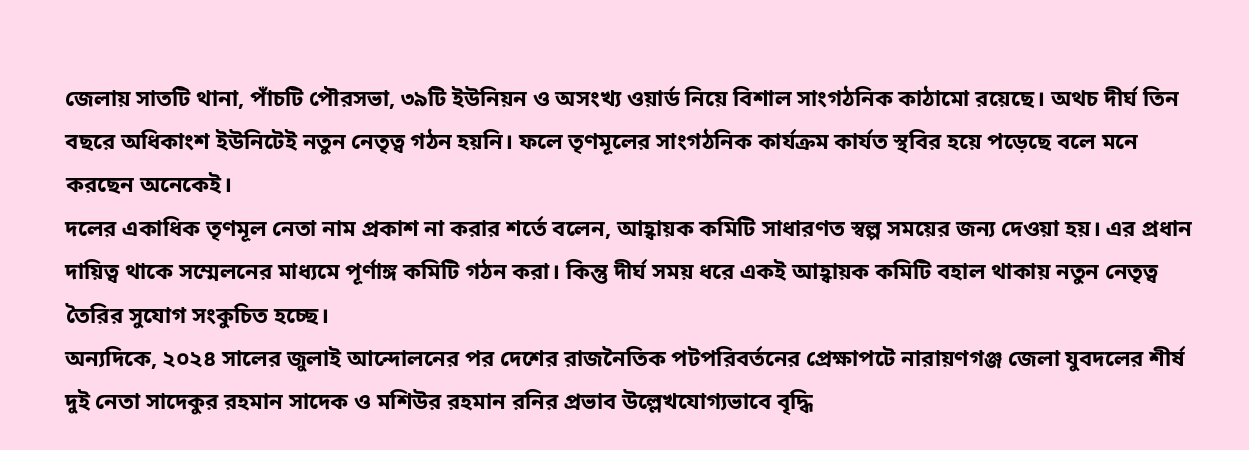জেলায় সাতটি থানা, পাঁচটি পৌরসভা, ৩৯টি ইউনিয়ন ও অসংখ্য ওয়ার্ড নিয়ে বিশাল সাংগঠনিক কাঠামো রয়েছে। অথচ দীর্ঘ তিন বছরে অধিকাংশ ইউনিটেই নতুন নেতৃত্ব গঠন হয়নি। ফলে তৃণমূলের সাংগঠনিক কার্যক্রম কার্যত স্থবির হয়ে পড়েছে বলে মনে করছেন অনেকেই।
দলের একাধিক তৃণমূল নেতা নাম প্রকাশ না করার শর্তে বলেন, আহ্বায়ক কমিটি সাধারণত স্বল্প সময়ের জন্য দেওয়া হয়। এর প্রধান দায়িত্ব থাকে সম্মেলনের মাধ্যমে পূর্ণাঙ্গ কমিটি গঠন করা। কিন্তু দীর্ঘ সময় ধরে একই আহ্বায়ক কমিটি বহাল থাকায় নতুন নেতৃত্ব তৈরির সুযোগ সংকুচিত হচ্ছে।
অন্যদিকে, ২০২৪ সালের জুলাই আন্দোলনের পর দেশের রাজনৈতিক পটপরিবর্তনের প্রেক্ষাপটে নারায়ণগঞ্জ জেলা যুবদলের শীর্ষ দুই নেতা সাদেকুর রহমান সাদেক ও মশিউর রহমান রনির প্রভাব উল্লেখযোগ্যভাবে বৃদ্ধি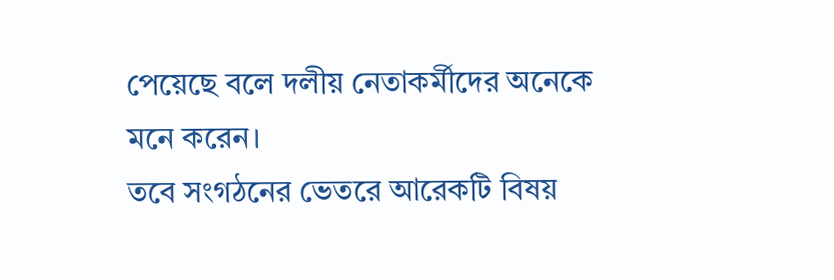পেয়েছে বলে দলীয় নেতাকর্মীদের অনেকে মনে করেন।
তবে সংগঠনের ভেতরে আরেকটি বিষয়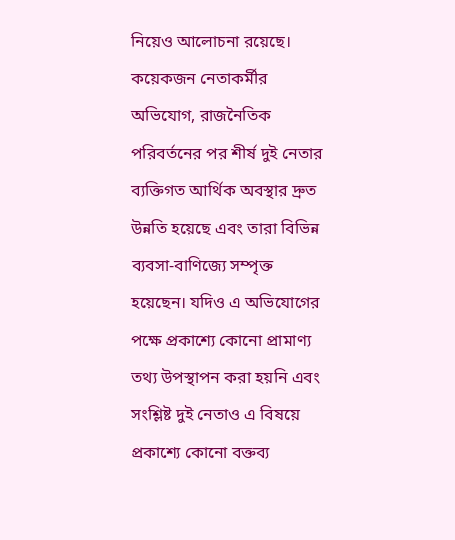নিয়েও আলোচনা রয়েছে। কয়েকজন নেতাকর্মীর অভিযোগ, রাজনৈতিক পরিবর্তনের পর শীর্ষ দুই নেতার ব্যক্তিগত আর্থিক অবস্থার দ্রুত উন্নতি হয়েছে এবং তারা বিভিন্ন ব্যবসা-বাণিজ্যে সম্পৃক্ত হয়েছেন। যদিও এ অভিযোগের পক্ষে প্রকাশ্যে কোনো প্রামাণ্য তথ্য উপস্থাপন করা হয়নি এবং সংশ্লিষ্ট দুই নেতাও এ বিষয়ে প্রকাশ্যে কোনো বক্তব্য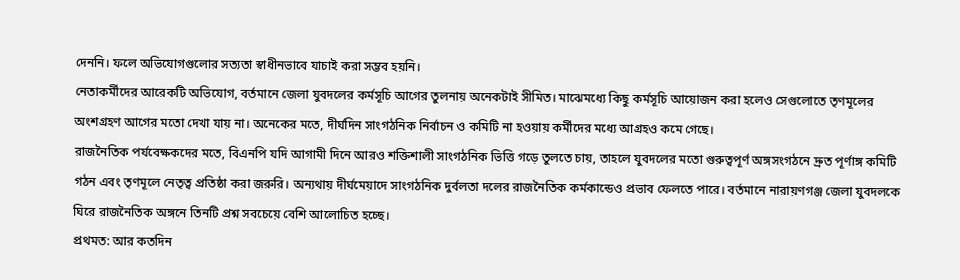দেননি। ফলে অভিযোগগুলোর সত্যতা স্বাধীনভাবে যাচাই করা সম্ভব হয়নি।
নেতাকর্মীদের আরেকটি অভিযোগ, বর্তমানে জেলা যুবদলের কর্মসূচি আগের তুলনায় অনেকটাই সীমিত। মাঝেমধ্যে কিছু কর্মসূচি আয়োজন করা হলেও সেগুলোতে তৃণমূলের অংশগ্রহণ আগের মতো দেখা যায় না। অনেকের মতে, দীর্ঘদিন সাংগঠনিক নির্বাচন ও কমিটি না হওয়ায় কর্মীদের মধ্যে আগ্রহও কমে গেছে।
রাজনৈতিক পর্যবেক্ষকদের মতে, বিএনপি যদি আগামী দিনে আরও শক্তিশালী সাংগঠনিক ভিত্তি গড়ে তুলতে চায়, তাহলে যুবদলের মতো গুরুত্বপূর্ণ অঙ্গসংগঠনে দ্রুত পূর্ণাঙ্গ কমিটি গঠন এবং তৃণমূলে নেতৃত্ব প্রতিষ্ঠা করা জরুরি। অন্যথায় দীর্ঘমেয়াদে সাংগঠনিক দুর্বলতা দলের রাজনৈতিক কর্মকান্ডেও প্রভাব ফেলতে পারে। বর্তমানে নারায়ণগঞ্জ জেলা যুবদলকে ঘিরে রাজনৈতিক অঙ্গনে তিনটি প্রশ্ন সবচেয়ে বেশি আলোচিত হচ্ছে।
প্রথমত: আর কতদিন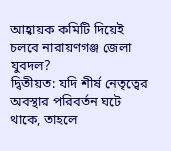আহ্বায়ক কমিটি দিয়েই চলবে নারায়ণগঞ্জ জেলা যুবদল?
দ্বিতীয়ত: যদি শীর্ষ নেতৃত্বের অবস্থার পরিবর্তন ঘটে থাকে, তাহলে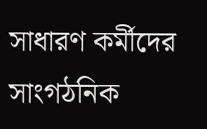সাধারণ কর্মীদের সাংগঠনিক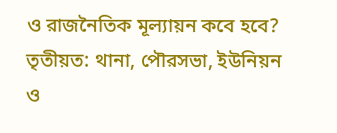ও রাজনৈতিক মূল্যায়ন কবে হবে?
তৃতীয়ত: থানা, পৌরসভা, ইউনিয়ন ও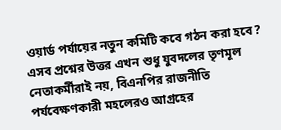ওয়ার্ড পর্যায়ের নতুন কমিটি কবে গঠন করা হবে?
এসব প্রশ্নের উত্তর এখন শুধু যুবদলের তৃণমূল নেতাকর্মীরাই নয়, বিএনপির রাজনীতি পর্যবেক্ষণকারী মহলেরও আগ্রহের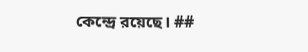কেন্দ্রে রয়েছে। ##